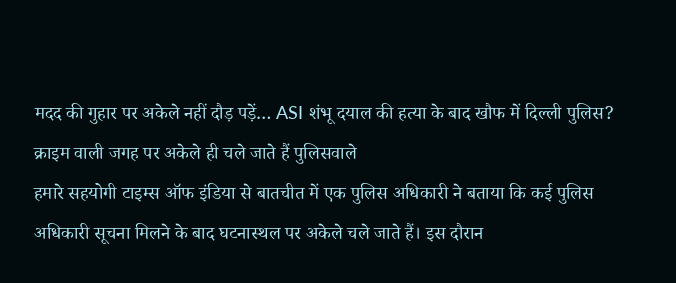मदद की गुहार पर अकेले नहीं दौड़ पड़ें… ASI शंभू दयाल की हत्या के बाद खौफ में दिल्ली पुलिस?
क्राइम वाली जगह पर अकेले ही चले जाते हैं पुलिसवाले
हमारे सहयोगी टाइम्स ऑफ इंडिया से बातचीत में एक पुलिस अधिकारी ने बताया कि कई पुलिस अधिकारी सूचना मिलने के बाद घटनास्थल पर अकेले चले जाते हैं। इस दौरान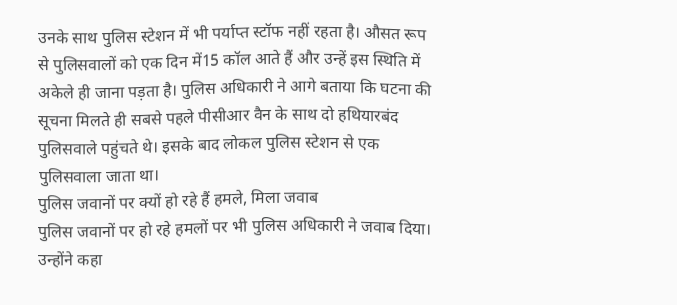उनके साथ पुलिस स्टेशन में भी पर्याप्त स्टॉफ नहीं रहता है। औसत रूप से पुलिसवालों को एक दिन में15 कॉल आते हैं और उन्हें इस स्थिति में अकेले ही जाना पड़ता है। पुलिस अधिकारी ने आगे बताया कि घटना की सूचना मिलते ही सबसे पहले पीसीआर वैन के साथ दो हथियारबंद पुलिसवाले पहुंचते थे। इसके बाद लोकल पुलिस स्टेशन से एक पुलिसवाला जाता था।
पुलिस जवानों पर क्यों हो रहे हैं हमले, मिला जवाब
पुलिस जवानों पर हो रहे हमलों पर भी पुलिस अधिकारी ने जवाब दिया। उन्होंने कहा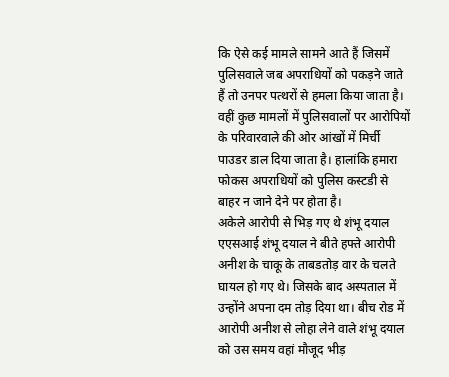कि ऐसे कई मामले सामने आते हैं जिसमें पुलिसवाले जब अपराधियों को पकड़ने जाते हैं तो उनपर पत्थरों से हमला किया जाता है। वहीं कुछ मामलों में पुलिसवालों पर आरोपियों के परिवारवाले की ओर आंखों में मिर्ची पाउडर डाल दिया जाता है। हालांकि हमारा फोकस अपराधियों को पुलिस कस्टडी से बाहर न जाने देने पर होता है।
अकेले आरोपी से भिड़ गए थे शंभू दयाल
एएसआई शंभू दयाल ने बीते हफ्ते आरोपी अनीश के चाकू के ताबडतोड़ वार के चलते घायल हो गए थे। जिसके बाद अस्पताल में उन्होंने अपना दम तोड़ दिया था। बीच रोड में आरोपी अनीश से लोहा लेने वाले शंभू दयाल को उस समय वहां मौजूद भीड़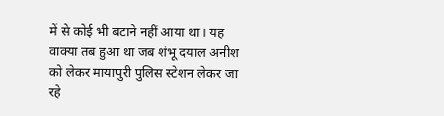में से कोई भी बटाने नहीं आया था। यह वाक्या तब हुआ था जब शंभू दयाल अनीश को लेकर मायापुरी पुलिस स्टेशन लेकर जा रहे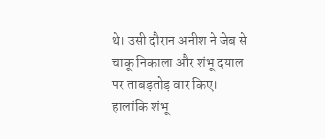थे। उसी दौरान अनीश ने जेब से चाकू निकाला और शंभू दयाल पर ताबड़तोड़ वार किए। हालांकि शंभू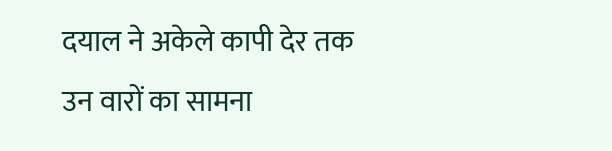दयाल ने अकेले कापी देर तक उन वारों का सामना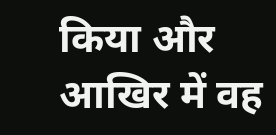किया और आखिर में वह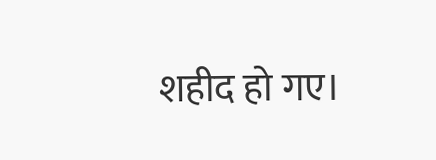शहीद हो गए।